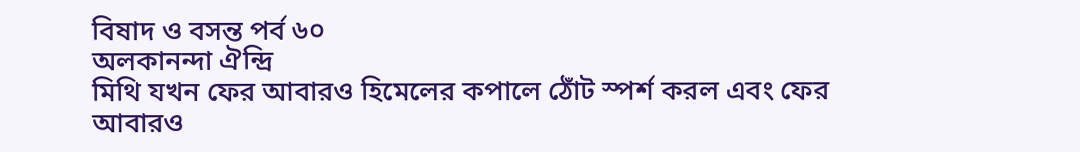বিষাদ ও বসন্ত পর্ব ৬০
অলকানন্দা ঐন্দ্রি
মিথি যখন ফের আবারও হিমেলের কপালে ঠোঁট স্পর্শ করল এবং ফের আবারও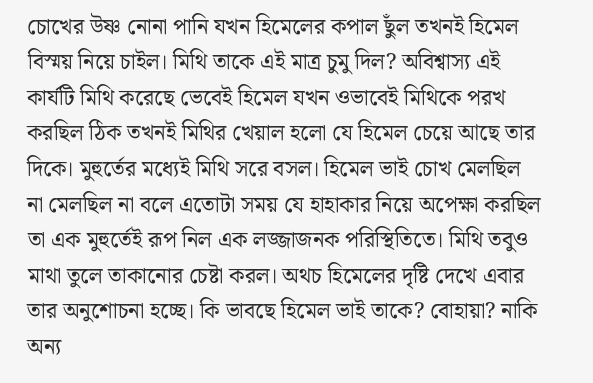চোখের উষ্ণ নোনা পানি যখন হিমেলের কপাল ছুঁল তখনই হিমেল বিস্ময় নিয়ে চাইল। মিথি তাকে এই মাত্র চুমু দিল? অবিশ্বাস্য এই কার্যটি মিথি করেছে ভেবেই হিমেল যখন ওভাবেই মিথিকে পরখ করছিল ঠিক তখনই মিথির খেয়াল হলো যে হিমেল চেয়ে আছে তার দিকে। মুহুর্তের মধ্যেই মিথি সরে বসল। হিমেল ভাই চোখ মেলছিল না মেলছিল না বলে এতোটা সময় যে হাহাকার নিয়ে অপেক্ষা করছিল তা এক মুহুর্তেই রূপ নিল এক লজ্জাজনক পরিস্থিতিতে। মিথি তবুও মাথা তুলে তাকানোর চেষ্টা করল। অথচ হিমেলের দৃষ্টি দেখে এবার তার অনুশোচনা হচ্ছে। কি ভাবছে হিমেল ভাই তাকে? বোহায়া? নাকি অন্য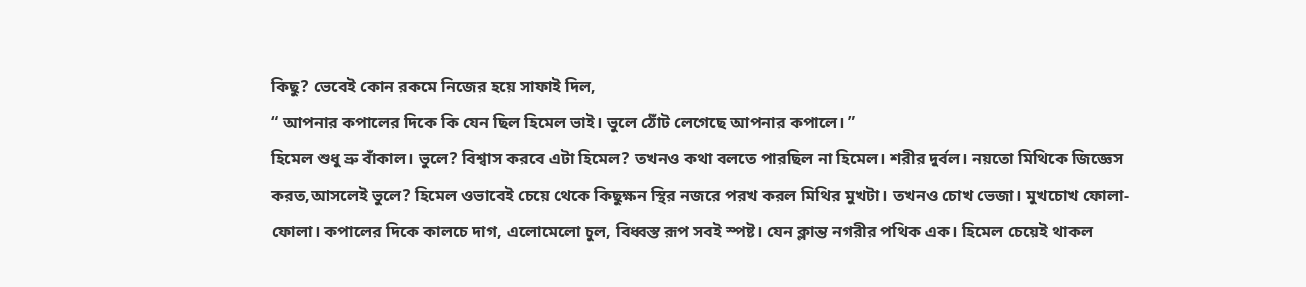কিছু? ভেবেই কোন রকমে নিজের হয়ে সাফাই দিল,
“ আপনার কপালের দিকে কি যেন ছিল হিমেল ভাই। ভুলে ঠোঁট লেগেছে আপনার কপালে। ”
হিমেল শুধু ভ্রু বাঁকাল। ভুলে? বিশ্বাস করবে এটা হিমেল? তখনও কথা বলতে পারছিল না হিমেল। শরীর দুর্বল। নয়তো মিথিকে জিজ্ঞেস করত,আসলেই ভুলে? হিমেল ওভাবেই চেয়ে থেকে কিছুক্ষন স্থির নজরে পরখ করল মিথির মুখটা। তখনও চোখ ভেজা। মুখচোখ ফোলা-ফোলা। কপালের দিকে কালচে দাগ, এলোমেলো চুল, বিধ্বস্ত রূপ সবই স্পষ্ট। যেন ক্লান্ত নগরীর পথিক এক। হিমেল চেয়েই থাকল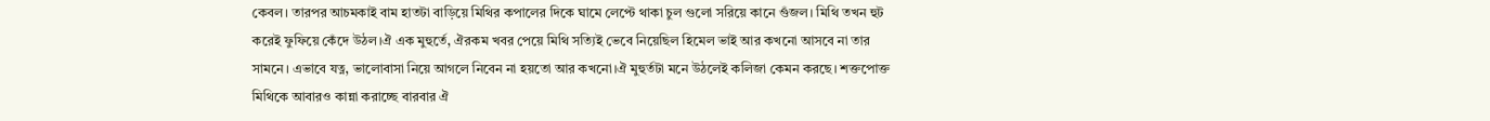কেবল। তারপর আচমকাই বাম হাতটা বাড়িয়ে মিথির কপালের দিকে ঘামে লেপ্টে থাকা চুল গুলো সরিয়ে কানে গুঁজল। মিথি তখন হুট করেই ফুফিয়ে কেঁদে উঠল।ঐ এক মুহুর্তে, ঐরকম খবর পেয়ে মিথি সত্যিই ভেবে নিয়েছিল হিমেল ভাই আর কখনো আসবে না তার সামনে। এভাবে যত্ন, ভালোবাসা নিয়ে আগলে নিবেন না হয়তো আর কখনো।ঐ মুহুর্তটা মনে উঠলেই কলিজা কেমন করছে। শক্তপোক্ত মিথিকে আবারও কান্না করাচ্ছে বারবার ঐ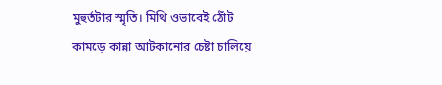মুহুর্তটার স্মৃতি। মিথি ওভাবেই ঠোঁট কামড়ে কান্না আটকানোর চেষ্টা চালিয়ে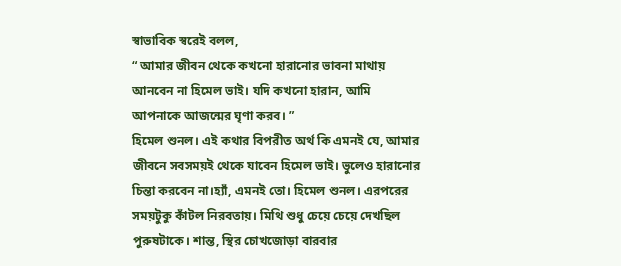স্বাভাবিক স্বরেই বলল,
“ আমার জীবন থেকে কখনো হারানোর ভাবনা মাথায় আনবেন না হিমেল ভাই। যদি কখনো হারান, আমি আপনাকে আজন্মের ঘৃণা করব। ”
হিমেল শুনল। এই কথার বিপরীত অর্থ কি এমনই যে, আমার জীবনে সবসময়ই থেকে যাবেন হিমেল ভাই। ভুলেও হারানোর চিন্তা করবেন না।হ্যাঁ, এমনই তো। হিমেল শুনল। এরপরের সময়টুকু কাঁটল নিরবতায়। মিথি শুধু চেয়ে চেয়ে দেখছিল পুরুষটাকে। শান্ত, স্থির চোখজোড়া বারবার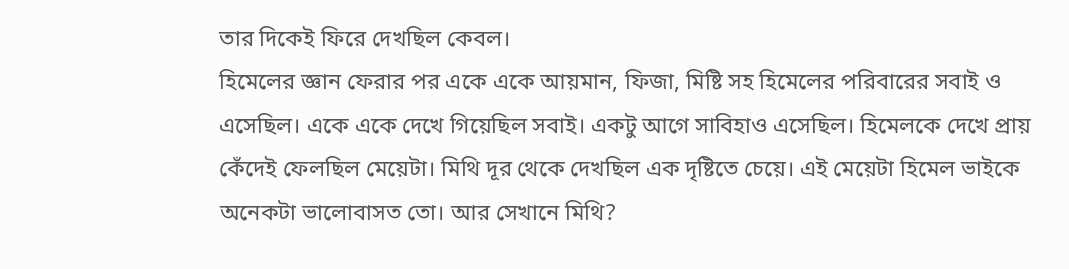তার দিকেই ফিরে দেখছিল কেবল।
হিমেলের জ্ঞান ফেরার পর একে একে আয়মান, ফিজা, মিষ্টি সহ হিমেলের পরিবারের সবাই ও এসেছিল। একে একে দেখে গিয়েছিল সবাই। একটু আগে সাবিহাও এসেছিল। হিমেলকে দেখে প্রায় কেঁদেই ফেলছিল মেয়েটা। মিথি দূর থেকে দেখছিল এক দৃষ্টিতে চেয়ে। এই মেয়েটা হিমেল ভাইকে অনেকটা ভালোবাসত তো। আর সেখানে মিথি?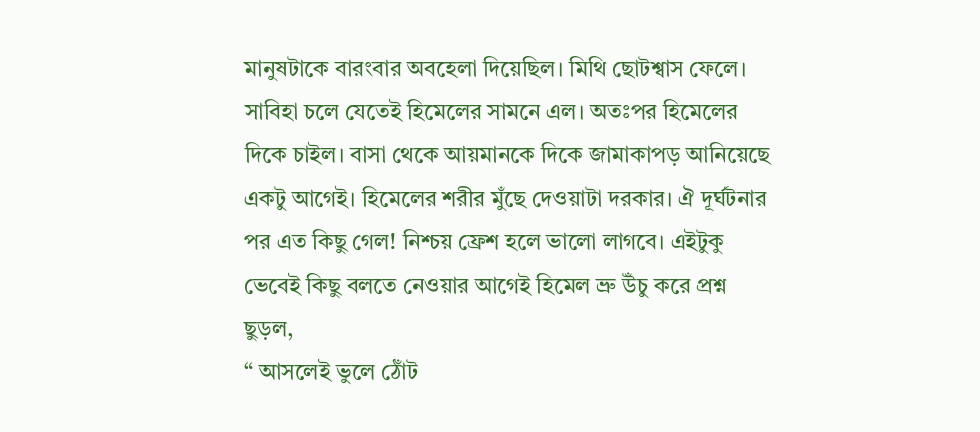মানুষটাকে বারংবার অবহেলা দিয়েছিল। মিথি ছোটশ্বাস ফেলে। সাবিহা চলে যেতেই হিমেলের সামনে এল। অতঃপর হিমেলের দিকে চাইল। বাসা থেকে আয়মানকে দিকে জামাকাপড় আনিয়েছে একটু আগেই। হিমেলের শরীর মুঁছে দেওয়াটা দরকার। ঐ দূর্ঘটনার পর এত কিছু গেল! নিশ্চয় ফ্রেশ হলে ভালো লাগবে। এইটুকু ভেবেই কিছু বলতে নেওয়ার আগেই হিমেল ভ্রু উঁচু করে প্রশ্ন ছুড়ল,
“ আসলেই ভুলে ঠোঁট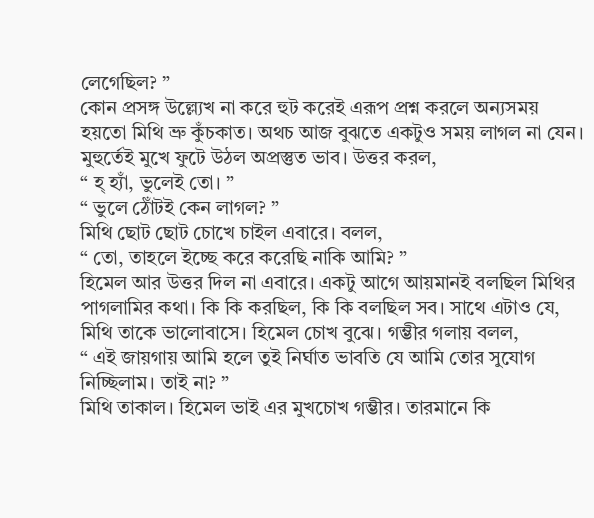লেগেছিল? ”
কোন প্রসঙ্গ উল্ল্যেখ না করে হুট করেই এরূপ প্রশ্ন করলে অন্যসময় হয়তো মিথি ভ্রু কুঁচকাত। অথচ আজ বুঝতে একটুও সময় লাগল না যেন। মুহুর্তেই মুখে ফুটে উঠল অপ্রস্তুত ভাব। উত্তর করল,
“ হ্ হ্যাঁ, ভুলেই তো। ”
“ ভুলে ঠোঁটই কেন লাগল? ”
মিথি ছোট ছোট চোখে চাইল এবারে। বলল,
“ তো, তাহলে ইচ্ছে করে করেছি নাকি আমি? ”
হিমেল আর উত্তর দিল না এবারে। একটু আগে আয়মানই বলছিল মিথির পাগলামির কথা। কি কি করছিল, কি কি বলছিল সব। সাথে এটাও যে, মিথি তাকে ভালোবাসে। হিমেল চোখ বুঝে। গম্ভীর গলায় বলল,
“ এই জায়গায় আমি হলে তুই নির্ঘাত ভাবতি যে আমি তোর সুযোগ নিচ্ছিলাম। তাই না? ”
মিথি তাকাল। হিমেল ভাই এর মুখচোখ গম্ভীর। তারমানে কি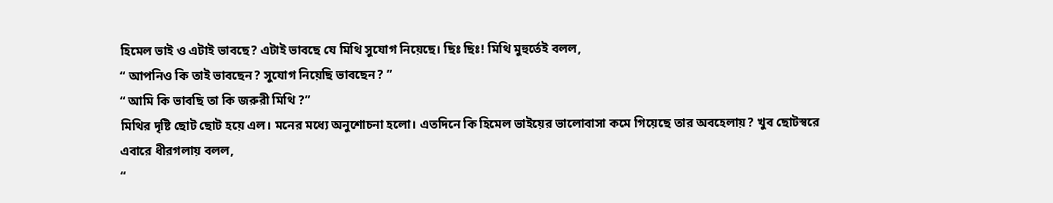হিমেল ভাই ও এটাই ভাবছে? এটাই ভাবছে যে মিথি সুযোগ নিয়েছে। ছিঃ ছিঃ! মিথি মুহুর্তেই বলল,
“ আপনিও কি তাই ভাবছেন? সুযোগ নিয়েছি ভাবছেন? ”
“ আমি কি ভাবছি তা কি জরুরী মিথি ?”
মিথির দৃষ্টি ছোট ছোট হয়ে এল। মনের মধ্যে অনুশোচনা হলো। এতদিনে কি হিমেল ভাইয়ের ভালোবাসা কমে গিয়েছে তার অবহেলায়? খুব ছোটস্বরে এবারে ধীরগলায় বলল,
“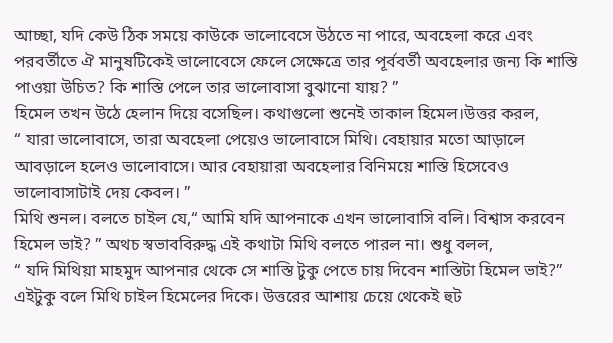আচ্ছা, যদি কেউ ঠিক সময়ে কাউকে ভালোবেসে উঠতে না পারে, অবহেলা করে এবং পরবর্তীতে ঐ মানুষটিকেই ভালোবেসে ফেলে সেক্ষেত্রে তার পূর্ববর্তী অবহেলার জন্য কি শাস্তি পাওয়া উচিত? কি শাস্তি পেলে তার ভালোবাসা বুঝানো যায়? ”
হিমেল তখন উঠে হেলান দিয়ে বসেছিল। কথাগুলো শুনেই তাকাল হিমেল।উত্তর করল,
“ যারা ভালোবাসে, তারা অবহেলা পেয়েও ভালোবাসে মিথি। বেহায়ার মতো আড়ালে আবড়ালে হলেও ভালোবাসে। আর বেহায়ারা অবহেলার বিনিময়ে শাস্তি হিসেবেও ভালোবাসাটাই দেয় কেবল। ”
মিথি শুনল। বলতে চাইল যে,“ আমি যদি আপনাকে এখন ভালোবাসি বলি। বিশ্বাস করবেন হিমেল ভাই? ” অথচ স্বভাববিরুদ্ধ এই কথাটা মিথি বলতে পারল না। শুধু বলল,
“ যদি মিথিয়া মাহমুদ আপনার থেকে সে শাস্তি টুকু পেতে চায় দিবেন শাস্তিটা হিমেল ভাই?”
এইটুকু বলে মিথি চাইল হিমেলের দিকে। উত্তরের আশায় চেয়ে থেকেই হুট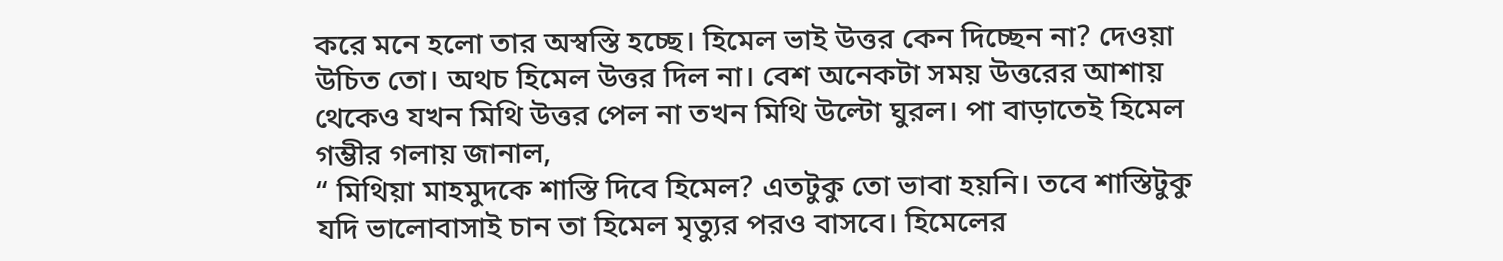করে মনে হলো তার অস্বস্তি হচ্ছে। হিমেল ভাই উত্তর কেন দিচ্ছেন না? দেওয়া উচিত তো। অথচ হিমেল উত্তর দিল না। বেশ অনেকটা সময় উত্তরের আশায় থেকেও যখন মিথি উত্তর পেল না তখন মিথি উল্টো ঘুরল। পা বাড়াতেই হিমেল গম্ভীর গলায় জানাল,
“ মিথিয়া মাহমুদকে শাস্তি দিবে হিমেল? এতটুকু তো ভাবা হয়নি। তবে শাস্তিটুকু যদি ভালোবাসাই চান তা হিমেল মৃত্যুর পরও বাসবে। হিমেলের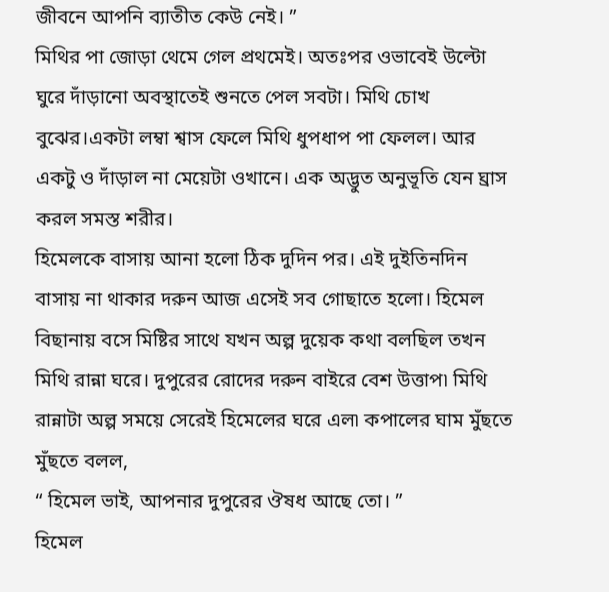জীবনে আপনি ব্যাতীত কেউ নেই। ”
মিথির পা জোড়া থেমে গেল প্রথমেই। অতঃপর ওভাবেই উল্টো ঘুরে দাঁড়ানো অবস্থাতেই শুনতে পেল সবটা। মিথি চোখ বুঝের।একটা লম্বা শ্বাস ফেলে মিথি ধুপধাপ পা ফেলল। আর একটু ও দাঁড়াল না মেয়েটা ওখানে। এক অদ্ভুত অনুভূতি যেন ঘ্রাস করল সমস্ত শরীর।
হিমেলকে বাসায় আনা হলো ঠিক দুদিন পর। এই দুইতিনদিন বাসায় না থাকার দরুন আজ এসেই সব গোছাতে হলো। হিমেল বিছানায় বসে মিষ্টির সাথে যখন অল্প দুয়েক কথা বলছিল তখন মিথি রান্না ঘরে। দুপুরের রোদের দরুন বাইরে বেশ উত্তাপ৷ মিথি রান্নাটা অল্প সময়ে সেরেই হিমেলের ঘরে এল৷ কপালের ঘাম মুঁছতে মুঁছতে বলল,
“ হিমেল ভাই, আপনার দুপুরের ঔষধ আছে তো। ”
হিমেল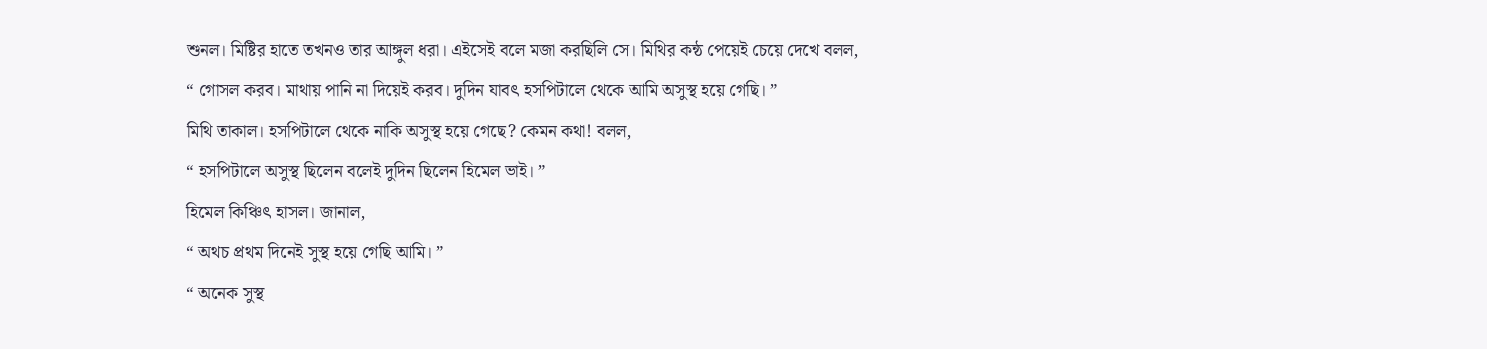শুনল। মিষ্টির হাতে তখনও তার আঙ্গুল ধরা। এইসেই বলে মজা করছিলি সে। মিথির কন্ঠ পেয়েই চেয়ে দেখে বলল,
“ গোসল করব। মাথায় পানি না দিয়েই করব। দুদিন যাবৎ হসপিটালে থেকে আমি অসুস্থ হয়ে গেছি। ”
মিথি তাকাল। হসপিটালে থেকে নাকি অসুস্থ হয়ে গেছে? কেমন কথা! বলল,
“ হসপিটালে অসুস্থ ছিলেন বলেই দুদিন ছিলেন হিমেল ভাই। ”
হিমেল কিঞ্চিৎ হাসল। জানাল,
“ অথচ প্রথম দিনেই সুস্থ হয়ে গেছি আমি। ”
“ অনেক সুস্থ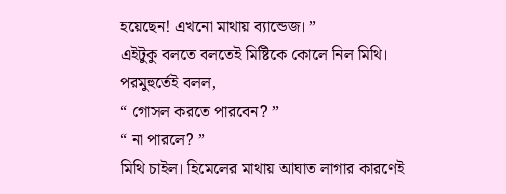হয়েছেন! এখনো মাথায় ব্যান্ডেজ। ”
এইটুকু বলতে বলতেই মিষ্টিকে কোলে নিল মিথি। পরমুহুর্তেই বলল,
“ গোসল করতে পারবেন? ”
“ না পারলে? ”
মিথি চাইল। হিমেলের মাথায় আঘাত লাগার কারণেই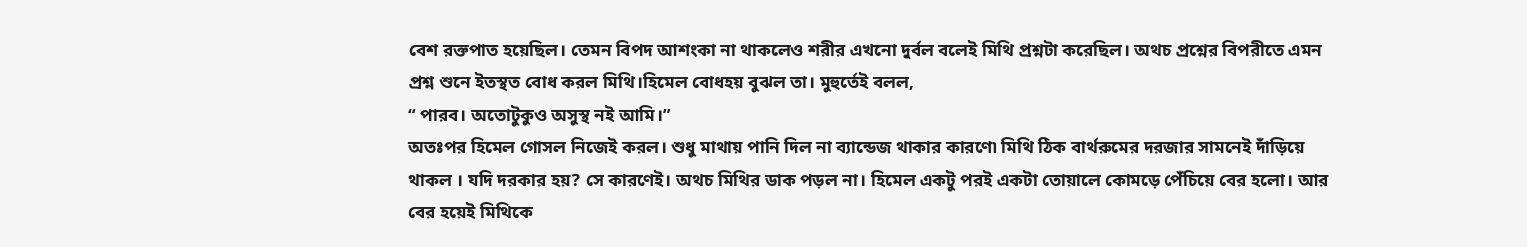বেশ রক্তপাত হয়েছিল। তেমন বিপদ আশংকা না থাকলেও শরীর এখনো দুর্বল বলেই মিথি প্রশ্নটা করেছিল। অথচ প্রশ্নের বিপরীতে এমন প্রশ্ন শুনে ইতস্থত বোধ করল মিথি।হিমেল বোধহয় বুঝল তা। মুহুর্তেই বলল,
“ পারব। অতোটুকুও অসুস্থ নই আমি।”
অতঃপর হিমেল গোসল নিজেই করল। শুধু মাথায় পানি দিল না ব্যান্ডেজ থাকার কারণে৷ মিথি ঠিক বার্থরুমের দরজার সামনেই দাঁড়িয়ে থাকল । যদি দরকার হয়? সে কারণেই। অথচ মিথির ডাক পড়ল না। হিমেল একটু পরই একটা তোয়ালে কোমড়ে পেঁচিয়ে বের হলো। আর বের হয়েই মিথিকে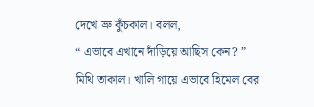দেখে ভ্রু কুঁচকাল। বলল,
“ এভাবে এখানে দাঁড়িয়ে আছিস কেন? ”
মিথি তাকাল। খালি গায়ে এভাবে হিমেল বের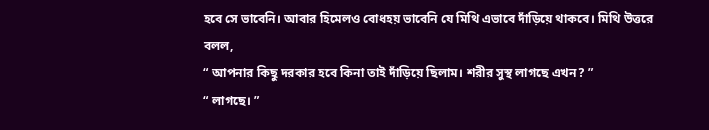হবে সে ভাবেনি। আবার হিমেলও বোধহয় ভাবেনি যে মিথি এভাবে দাঁড়িয়ে থাকবে। মিথি উত্তরে বলল,
“ আপনার কিছু দরকার হবে কিনা তাই দাঁড়িয়ে ছিলাম। শরীর সুস্থ লাগছে এখন? ”
“ লাগছে। ”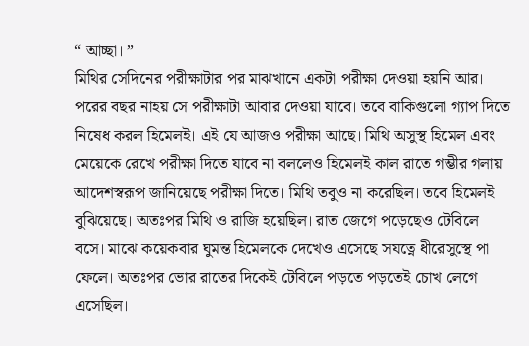“ আচ্ছা। ”
মিথির সেদিনের পরীক্ষাটার পর মাঝখানে একটা পরীক্ষা দেওয়া হয়নি আর। পরের বছর নাহয় সে পরীক্ষাটা আবার দেওয়া যাবে। তবে বাকিগুলো গ্যাপ দিতে নিষেধ করল হিমেলই। এই যে আজও পরীক্ষা আছে। মিথি অসুস্থ হিমেল এবং মেয়েকে রেখে পরীক্ষা দিতে যাবে না বললেও হিমেলই কাল রাতে গম্ভীর গলায় আদেশস্বরূপ জানিয়েছে পরীক্ষা দিতে। মিথি তবুও না করেছিল। তবে হিমেলই বুঝিয়েছে। অতঃপর মিথি ও রাজি হয়েছিল। রাত জেগে পড়েছেও টেবিলে বসে। মাঝে কয়েকবার ঘুমন্ত হিমেলকে দেখেও এসেছে সযত্নে ধীরেসুস্থে পা ফেলে। অতঃপর ভোর রাতের দিকেই টেবিলে পড়তে পড়তেই চোখ লেগে এসেছিল।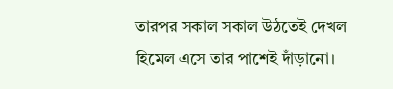তারপর সকাল সকাল উঠতেই দেখল হিমেল এসে তার পাশেই দাঁড়ানো।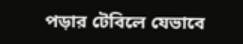পড়ার টেবিলে যেভাবে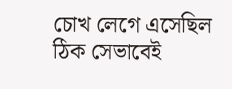চোখ লেগে এসেছিল ঠিক সেভাবেই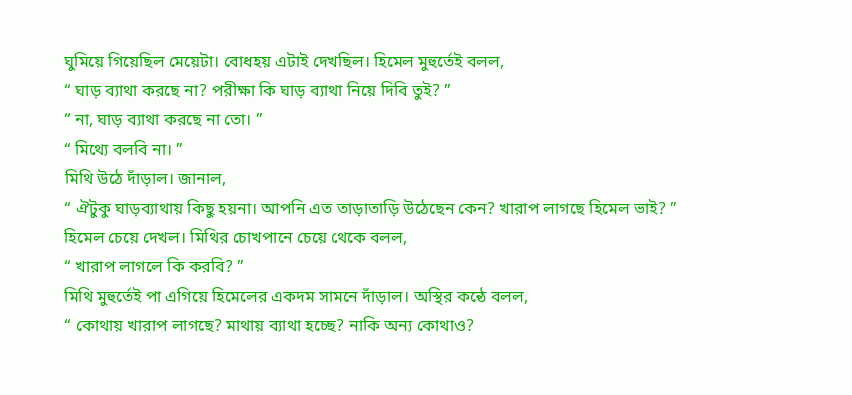ঘুমিয়ে গিয়েছিল মেয়েটা। বোধহয় এটাই দেখছিল। হিমেল মুহুর্তেই বলল,
“ ঘাড় ব্যাথা করছে না? পরীক্ষা কি ঘাড় ব্যাথা নিয়ে দিবি তুই? ”
“ না, ঘাড় ব্যাথা করছে না তো। ”
“ মিথ্যে বলবি না। ”
মিথি উঠে দাঁড়াল। জানাল,
“ ঐটুকু ঘাড়ব্যাথায় কিছু হয়না। আপনি এত তাড়াতাড়ি উঠেছেন কেন? খারাপ লাগছে হিমেল ভাই? ”
হিমেল চেয়ে দেখল। মিথির চোখপানে চেয়ে থেকে বলল,
“ খারাপ লাগলে কি করবি? ”
মিথি মুহুর্তেই পা এগিয়ে হিমেলের একদম সামনে দাঁড়াল। অস্থির কন্ঠে বলল,
“ কোথায় খারাপ লাগছে? মাথায় ব্যাথা হচ্ছে? নাকি অন্য কোথাও?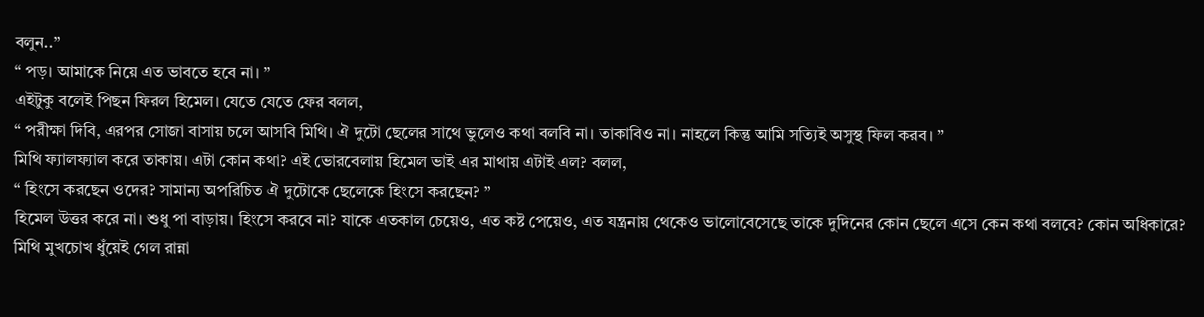বলুন..”
“ পড়। আমাকে নিয়ে এত ভাবতে হবে না। ”
এইটুকু বলেই পিছন ফিরল হিমেল। যেতে যেতে ফের বলল,
“ পরীক্ষা দিবি, এরপর সোজা বাসায় চলে আসবি মিথি। ঐ দুটো ছেলের সাথে ভুলেও কথা বলবি না। তাকাবিও না। নাহলে কিন্তু আমি সত্যিই অসুস্থ ফিল করব। ”
মিথি ফ্যালফ্যাল করে তাকায়। এটা কোন কথা? এই ভোরবেলায় হিমেল ভাই এর মাথায় এটাই এল? বলল,
“ হিংসে করছেন ওদের? সামান্য অপরিচিত ঐ দুটোকে ছেলেকে হিংসে করছেন? ”
হিমেল উত্তর করে না। শুধু পা বাড়ায়। হিংসে করবে না? যাকে এতকাল চেয়েও, এত কষ্ট পেয়েও, এত যন্ত্রনায় থেকেও ভালোবেসেছে তাকে দুদিনের কোন ছেলে এসে কেন কথা বলবে? কোন অধিকারে?
মিথি মুখচোখ ধুঁয়েই গেল রান্না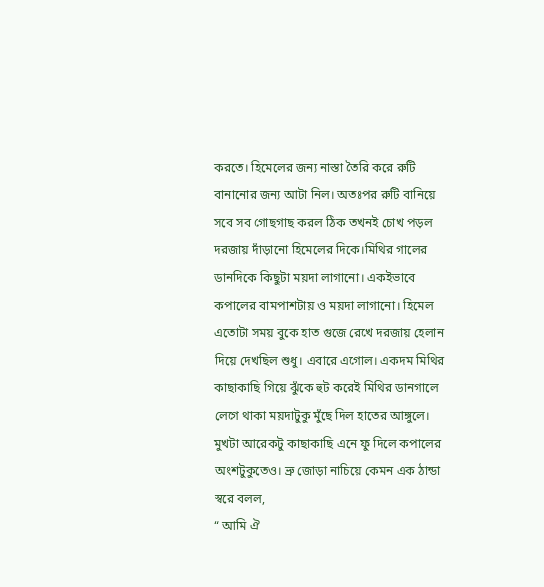করতে। হিমেলের জন্য নাস্তা তৈরি করে রুটি বানানোর জন্য আটা নিল। অতঃপর রুটি বানিয়ে সবে সব গোছগাছ করল ঠিক তখনই চোখ পড়ল দরজায় দাঁড়ানো হিমেলের দিকে।মিথির গালের ডানদিকে কিছুটা ময়দা লাগানো। একইভাবে কপালের বামপাশটায় ও ময়দা লাগানো। হিমেল এতোটা সময় বুকে হাত গুজে রেখে দরজায় হেলান দিয়ে দেখছিল শুধু। এবারে এগোল। একদম মিথির কাছাকাছি গিয়ে ঝুঁকে হুট করেই মিথির ডানগালে লেগে থাকা ময়দাটুকু মুঁছে দিল হাতের আঙ্গুলে। মুখটা আরেকটু কাছাকাছি এনে ফু দিলে কপালের অংশটুকুতেও। ভ্রু জোড়া নাচিয়ে কেমন এক ঠান্ডা স্বরে বলল,
“ আমি ঐ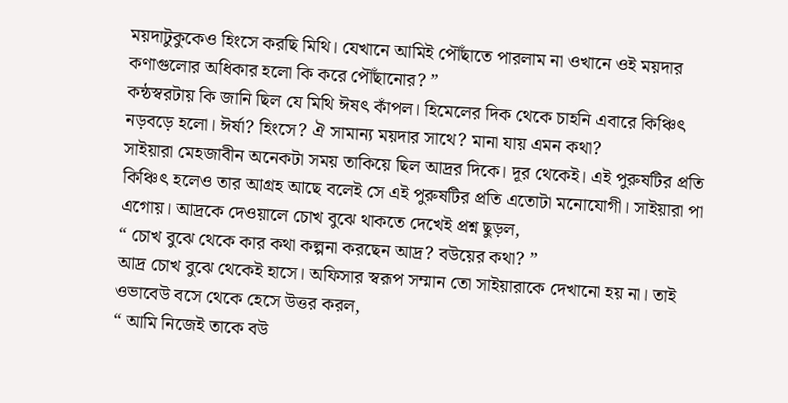ময়দাটুকুকেও হিংসে করছি মিথি। যেখানে আমিই পৌঁছাতে পারলাম না ওখানে ওই ময়দার কণাগুলোর অধিকার হলো কি করে পৌঁছানোর? ”
কন্ঠস্বরটায় কি জানি ছিল যে মিথি ঈষৎ কাঁপল। হিমেলের দিক থেকে চাহনি এবারে কিঞ্চিৎ নড়বড়ে হলো। ঈর্ষা? হিংসে? ঐ সামান্য ময়দার সাথে? মানা যায় এমন কথা?
সাইয়ারা মেহজাবীন অনেকটা সময় তাকিয়ে ছিল আদ্রর দিকে। দূর থেকেই। এই পুরুষটির প্রতি কিঞ্চিৎ হলেও তার আগ্রহ আছে বলেই সে এই পুরুষটির প্রতি এতোটা মনোযোগী। সাইয়ারা পা এগোয়। আদ্রকে দেওয়ালে চোখ বুঝে থাকতে দেখেই প্রশ্ন ছুড়ল,
“ চোখ বুঝে থেকে কার কথা কল্পনা করছেন আদ্র? বউয়ের কথা? ”
আদ্র চোখ বুঝে থেকেই হাসে। অফিসার স্বরূপ সম্মান তো সাইয়ারাকে দেখানো হয় না। তাই ওভাবেউ বসে থেকে হেসে উত্তর করল,
“ আমি নিজেই তাকে বউ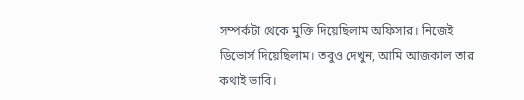সম্পর্কটা থেকে মুক্তি দিয়েছিলাম অফিসার। নিজেই ডিভোর্স দিয়েছিলাম। তবুও দেখুন, আমি আজকাল তার কথাই ভাবি।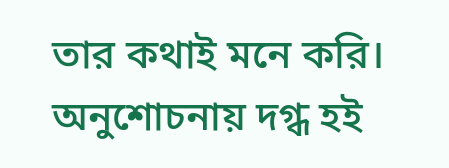তার কথাই মনে করি। অনুশোচনায় দগ্ধ হই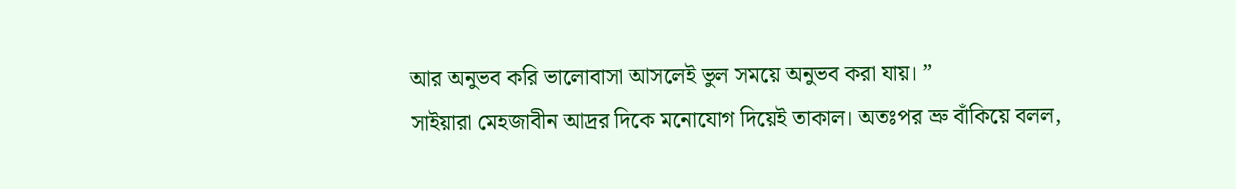আর অনুভব করি ভালোবাসা আসলেই ভুল সময়ে অনুভব করা যায়। ”
সাইয়ারা মেহজাবীন আদ্রর দিকে মনোযোগ দিয়েই তাকাল। অতঃপর ভ্রু বাঁকিয়ে বলল,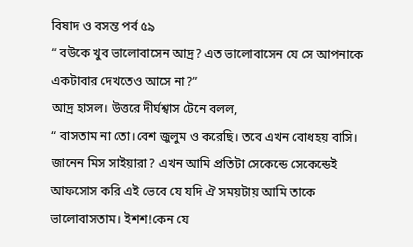বিষাদ ও বসন্ত পর্ব ৫৯
“ বউকে খুব ভালোবাসেন আদ্র? এত ভালোবাসেন যে সে আপনাকে একটাবার দেখতেও আসে না?”
আদ্র হাসল। উত্তরে দীর্ঘশ্বাস টেনে বলল,
“ বাসতাম না তো।বেশ জুলুম ও করেছি। তবে এখন বোধহয় বাসি। জানেন মিস সাইয়ারা? এখন আমি প্রতিটা সেকেন্ডে সেকেন্ডেই আফসোস করি এই ভেবে যে যদি ঐ সময়টায় আমি তাকে ভালোবাসতাম। ইশশ!কেন যে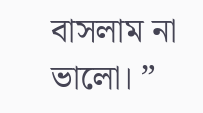বাসলাম না ভালো। ”